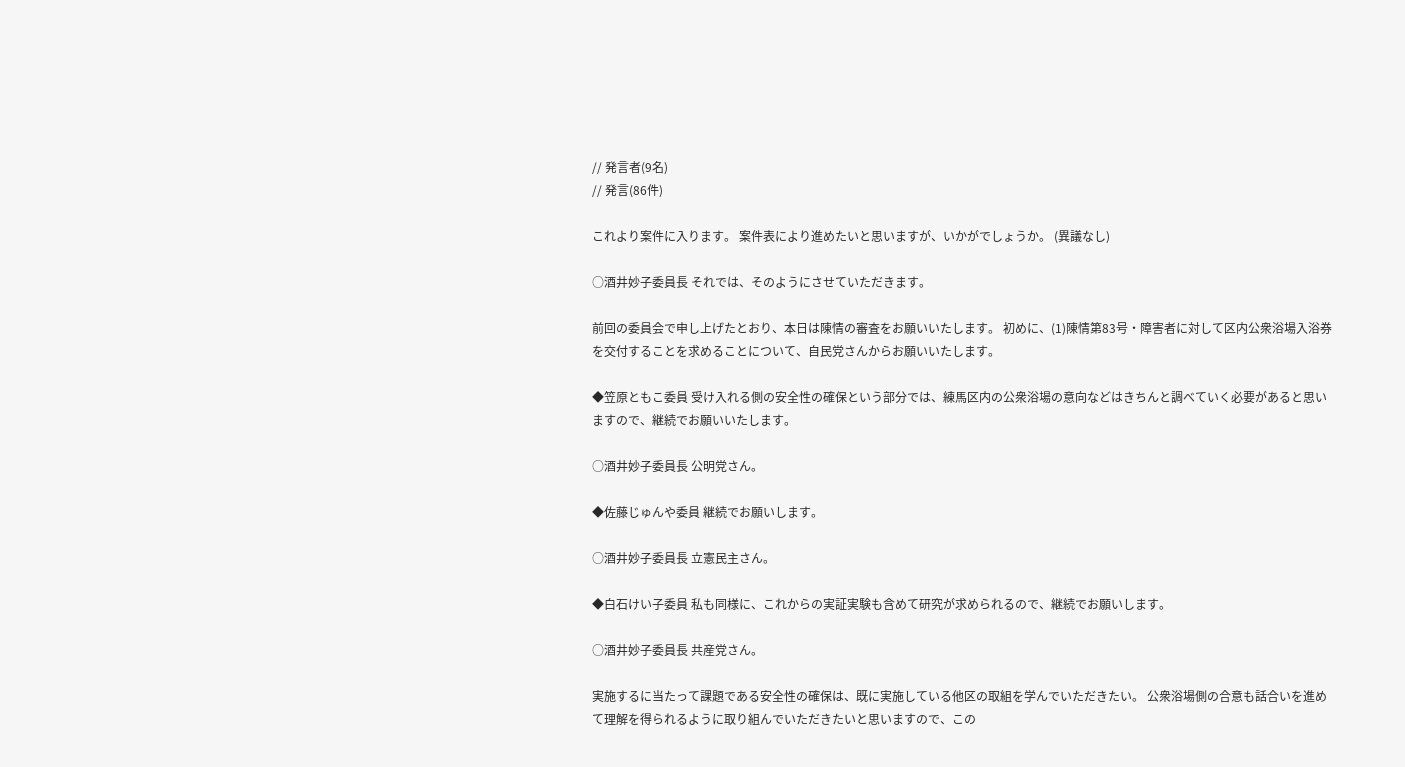// 発言者(9名)
// 発言(86件)

これより案件に入ります。 案件表により進めたいと思いますが、いかがでしょうか。 (異議なし)

○酒井妙子委員長 それでは、そのようにさせていただきます。

前回の委員会で申し上げたとおり、本日は陳情の審査をお願いいたします。 初めに、(1)陳情第83号・障害者に対して区内公衆浴場入浴券を交付することを求めることについて、自民党さんからお願いいたします。

◆笠原ともこ委員 受け入れる側の安全性の確保という部分では、練馬区内の公衆浴場の意向などはきちんと調べていく必要があると思いますので、継続でお願いいたします。

○酒井妙子委員長 公明党さん。

◆佐藤じゅんや委員 継続でお願いします。

○酒井妙子委員長 立憲民主さん。

◆白石けい子委員 私も同様に、これからの実証実験も含めて研究が求められるので、継続でお願いします。

○酒井妙子委員長 共産党さん。

実施するに当たって課題である安全性の確保は、既に実施している他区の取組を学んでいただきたい。 公衆浴場側の合意も話合いを進めて理解を得られるように取り組んでいただきたいと思いますので、この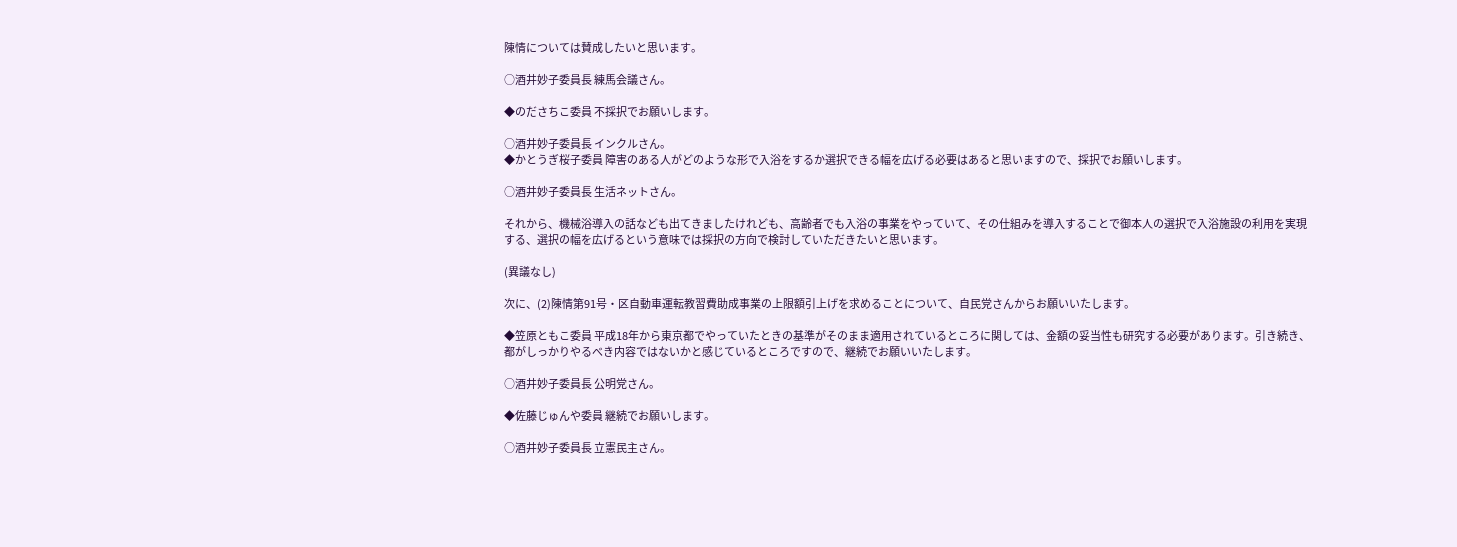陳情については賛成したいと思います。

○酒井妙子委員長 練馬会議さん。

◆のださちこ委員 不採択でお願いします。

○酒井妙子委員長 インクルさん。
◆かとうぎ桜子委員 障害のある人がどのような形で入浴をするか選択できる幅を広げる必要はあると思いますので、採択でお願いします。

○酒井妙子委員長 生活ネットさん。

それから、機械浴導入の話なども出てきましたけれども、高齢者でも入浴の事業をやっていて、その仕組みを導入することで御本人の選択で入浴施設の利用を実現する、選択の幅を広げるという意味では採択の方向で検討していただきたいと思います。

(異議なし)

次に、(2)陳情第91号・区自動車運転教習費助成事業の上限額引上げを求めることについて、自民党さんからお願いいたします。

◆笠原ともこ委員 平成18年から東京都でやっていたときの基準がそのまま適用されているところに関しては、金額の妥当性も研究する必要があります。引き続き、都がしっかりやるべき内容ではないかと感じているところですので、継続でお願いいたします。

○酒井妙子委員長 公明党さん。

◆佐藤じゅんや委員 継続でお願いします。

○酒井妙子委員長 立憲民主さん。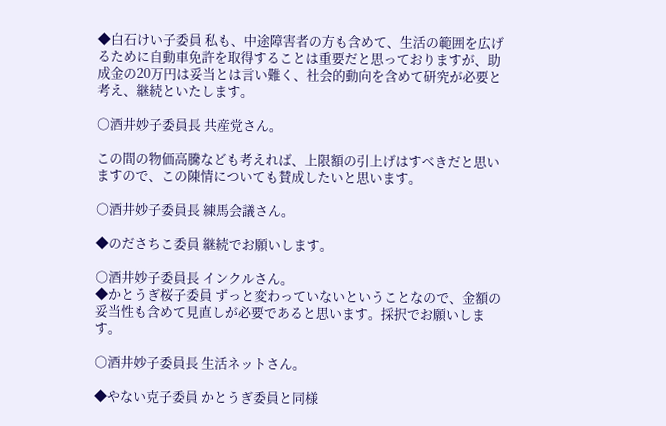◆白石けい子委員 私も、中途障害者の方も含めて、生活の範囲を広げるために自動車免許を取得することは重要だと思っておりますが、助成金の20万円は妥当とは言い難く、社会的動向を含めて研究が必要と考え、継続といたします。

○酒井妙子委員長 共産党さん。

この間の物価高騰なども考えれば、上限額の引上げはすべきだと思いますので、この陳情についても賛成したいと思います。

○酒井妙子委員長 練馬会議さん。

◆のださちこ委員 継続でお願いします。

○酒井妙子委員長 インクルさん。
◆かとうぎ桜子委員 ずっと変わっていないということなので、金額の妥当性も含めて見直しが必要であると思います。採択でお願いします。

○酒井妙子委員長 生活ネットさん。

◆やない克子委員 かとうぎ委員と同様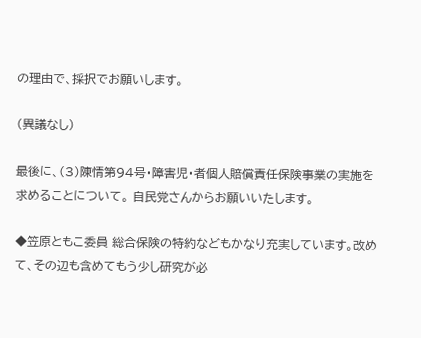の理由で、採択でお願いします。

(異議なし)

最後に、(3)陳情第94号・障害児・者個人賠償責任保険事業の実施を求めることについて。 自民党さんからお願いいたします。

◆笠原ともこ委員 総合保険の特約などもかなり充実しています。改めて、その辺も含めてもう少し研究が必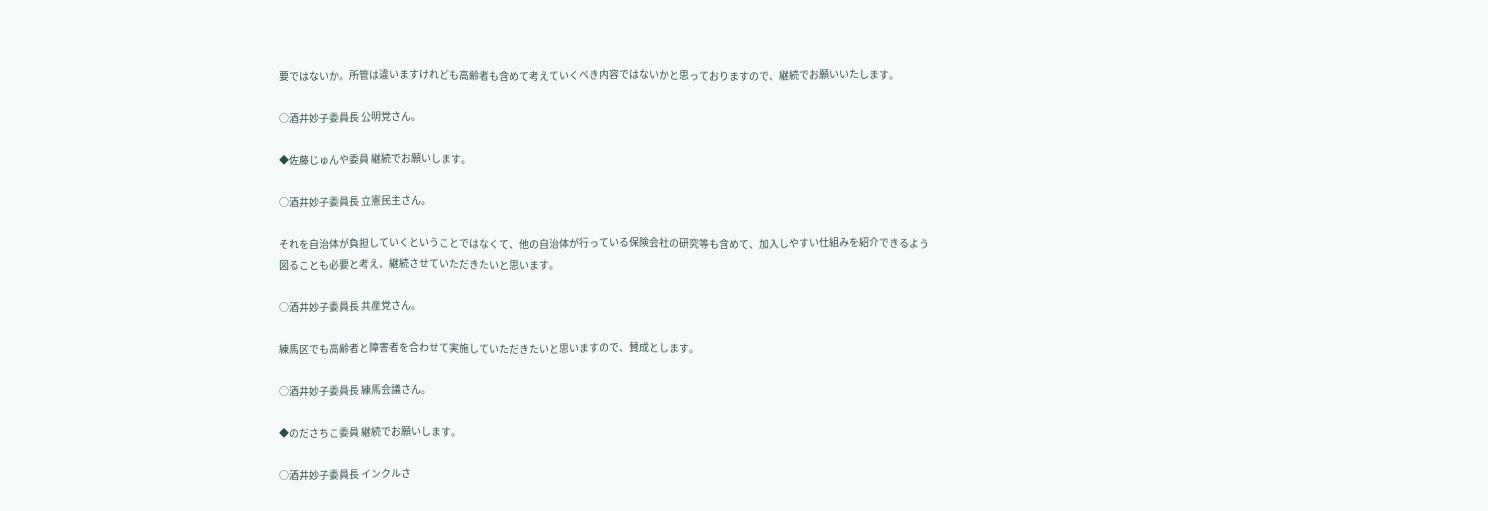要ではないか。所管は違いますけれども高齢者も含めて考えていくべき内容ではないかと思っておりますので、継続でお願いいたします。

○酒井妙子委員長 公明党さん。

◆佐藤じゅんや委員 継続でお願いします。

○酒井妙子委員長 立憲民主さん。

それを自治体が負担していくということではなくて、他の自治体が行っている保険会社の研究等も含めて、加入しやすい仕組みを紹介できるよう図ることも必要と考え、継続させていただきたいと思います。

○酒井妙子委員長 共産党さん。

練馬区でも高齢者と障害者を合わせて実施していただきたいと思いますので、賛成とします。

○酒井妙子委員長 練馬会議さん。

◆のださちこ委員 継続でお願いします。

○酒井妙子委員長 インクルさ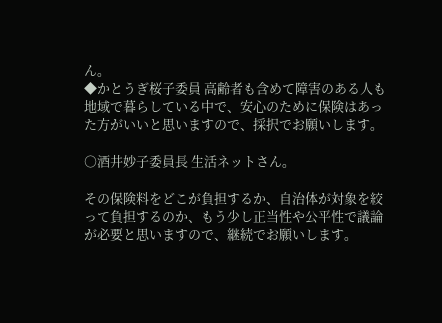ん。
◆かとうぎ桜子委員 高齢者も含めて障害のある人も地域で暮らしている中で、安心のために保険はあった方がいいと思いますので、採択でお願いします。

○酒井妙子委員長 生活ネットさん。

その保険料をどこが負担するか、自治体が対象を絞って負担するのか、もう少し正当性や公平性で議論が必要と思いますので、継続でお願いします。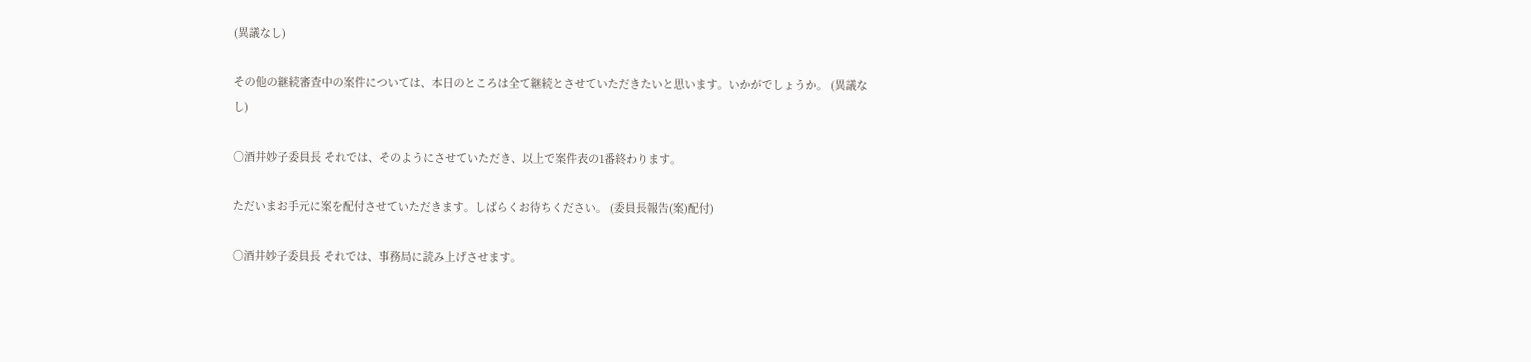(異議なし)

その他の継続審査中の案件については、本日のところは全て継続とさせていただきたいと思います。いかがでしょうか。 (異議なし)

○酒井妙子委員長 それでは、そのようにさせていただき、以上で案件表の1番終わります。

ただいまお手元に案を配付させていただきます。しばらくお待ちください。 (委員長報告(案)配付)

○酒井妙子委員長 それでは、事務局に読み上げさせます。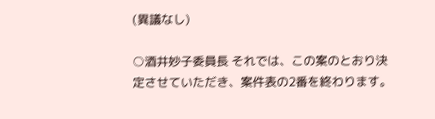(異議なし)

○酒井妙子委員長 それでは、この案のとおり決定させていただき、案件表の2番を終わります。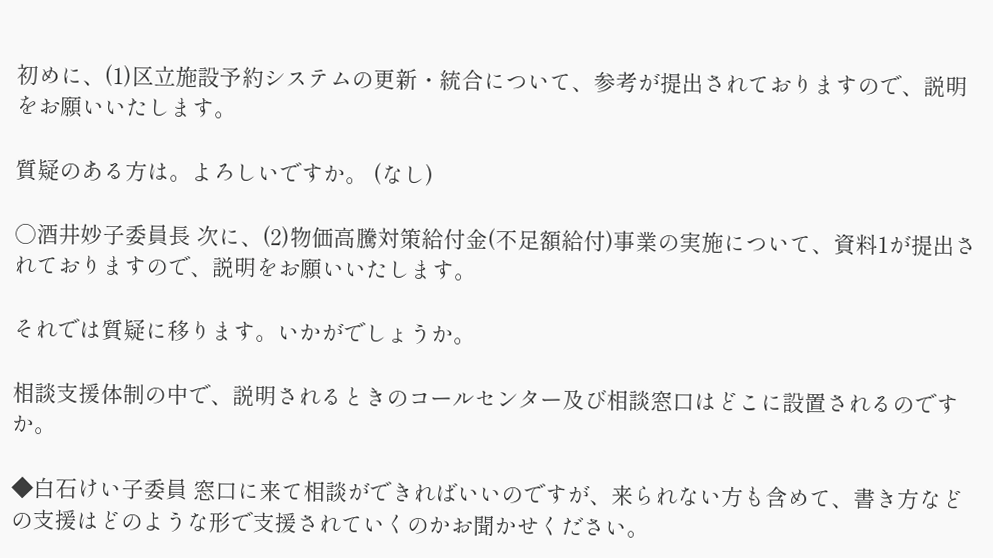初めに、(1)区立施設予約システムの更新・統合について、参考が提出されておりますので、説明をお願いいたします。

質疑のある方は。よろしいですか。 (なし)

○酒井妙子委員長 次に、(2)物価高騰対策給付金(不足額給付)事業の実施について、資料1が提出されておりますので、説明をお願いいたします。

それでは質疑に移ります。いかがでしょうか。

相談支援体制の中で、説明されるときのコールセンター及び相談窓口はどこに設置されるのですか。

◆白石けい子委員 窓口に来て相談ができればいいのですが、来られない方も含めて、書き方などの支援はどのような形で支援されていくのかお聞かせください。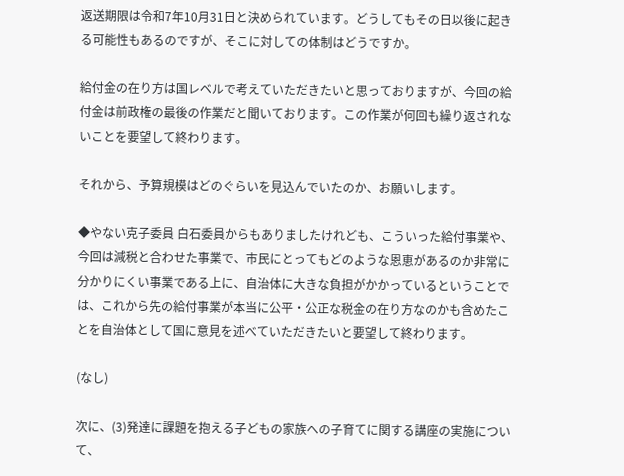返送期限は令和7年10月31日と決められています。どうしてもその日以後に起きる可能性もあるのですが、そこに対しての体制はどうですか。

給付金の在り方は国レベルで考えていただきたいと思っておりますが、今回の給付金は前政権の最後の作業だと聞いております。この作業が何回も繰り返されないことを要望して終わります。

それから、予算規模はどのぐらいを見込んでいたのか、お願いします。

◆やない克子委員 白石委員からもありましたけれども、こういった給付事業や、今回は減税と合わせた事業で、市民にとってもどのような恩恵があるのか非常に分かりにくい事業である上に、自治体に大きな負担がかかっているということでは、これから先の給付事業が本当に公平・公正な税金の在り方なのかも含めたことを自治体として国に意見を述べていただきたいと要望して終わります。

(なし)

次に、(3)発達に課題を抱える子どもの家族への子育てに関する講座の実施について、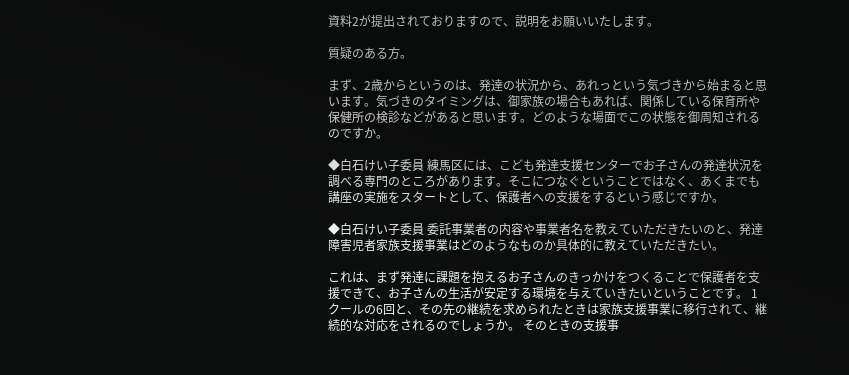資料2が提出されておりますので、説明をお願いいたします。

質疑のある方。

まず、2歳からというのは、発達の状況から、あれっという気づきから始まると思います。気づきのタイミングは、御家族の場合もあれば、関係している保育所や保健所の検診などがあると思います。どのような場面でこの状態を御周知されるのですか。

◆白石けい子委員 練馬区には、こども発達支援センターでお子さんの発達状況を調べる専門のところがあります。そこにつなぐということではなく、あくまでも講座の実施をスタートとして、保護者への支援をするという感じですか。

◆白石けい子委員 委託事業者の内容や事業者名を教えていただきたいのと、発達障害児者家族支援事業はどのようなものか具体的に教えていただきたい。

これは、まず発達に課題を抱えるお子さんのきっかけをつくることで保護者を支援できて、お子さんの生活が安定する環境を与えていきたいということです。 1クールの6回と、その先の継続を求められたときは家族支援事業に移行されて、継続的な対応をされるのでしょうか。 そのときの支援事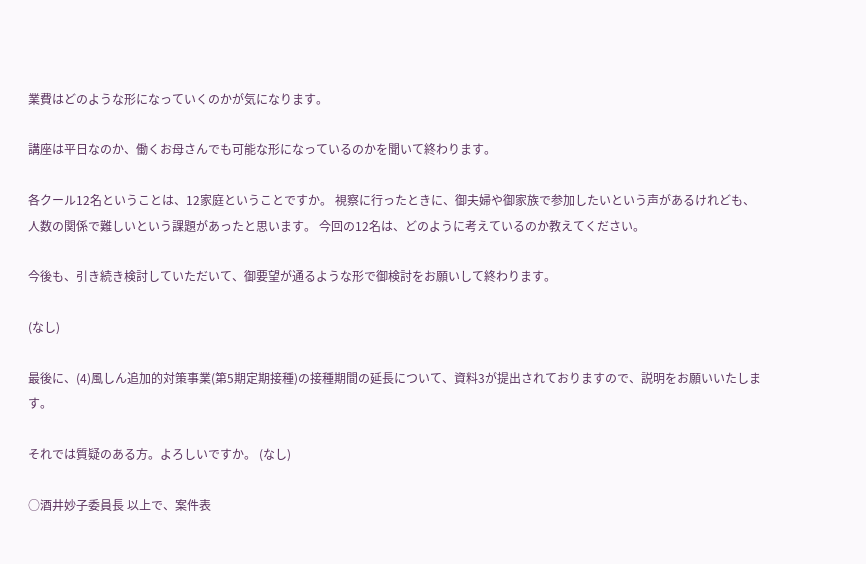業費はどのような形になっていくのかが気になります。

講座は平日なのか、働くお母さんでも可能な形になっているのかを聞いて終わります。

各クール12名ということは、12家庭ということですか。 視察に行ったときに、御夫婦や御家族で参加したいという声があるけれども、人数の関係で難しいという課題があったと思います。 今回の12名は、どのように考えているのか教えてください。

今後も、引き続き検討していただいて、御要望が通るような形で御検討をお願いして終わります。

(なし)

最後に、(4)風しん追加的対策事業(第5期定期接種)の接種期間の延長について、資料3が提出されておりますので、説明をお願いいたします。

それでは質疑のある方。よろしいですか。 (なし)

○酒井妙子委員長 以上で、案件表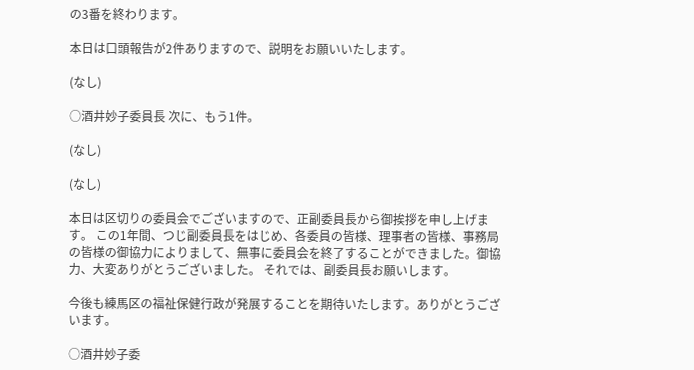の3番を終わります。

本日は口頭報告が2件ありますので、説明をお願いいたします。

(なし)

○酒井妙子委員長 次に、もう1件。

(なし)

(なし)

本日は区切りの委員会でございますので、正副委員長から御挨拶を申し上げます。 この1年間、つじ副委員長をはじめ、各委員の皆様、理事者の皆様、事務局の皆様の御協力によりまして、無事に委員会を終了することができました。御協力、大変ありがとうございました。 それでは、副委員長お願いします。

今後も練馬区の福祉保健行政が発展することを期待いたします。ありがとうございます。

○酒井妙子委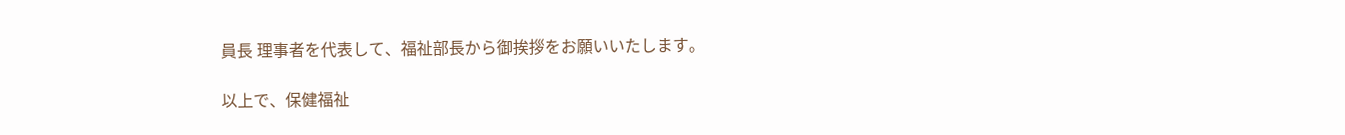員長 理事者を代表して、福祉部長から御挨拶をお願いいたします。

以上で、保健福祉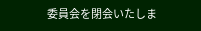委員会を閉会いたしま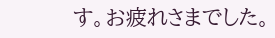す。お疲れさまでした。